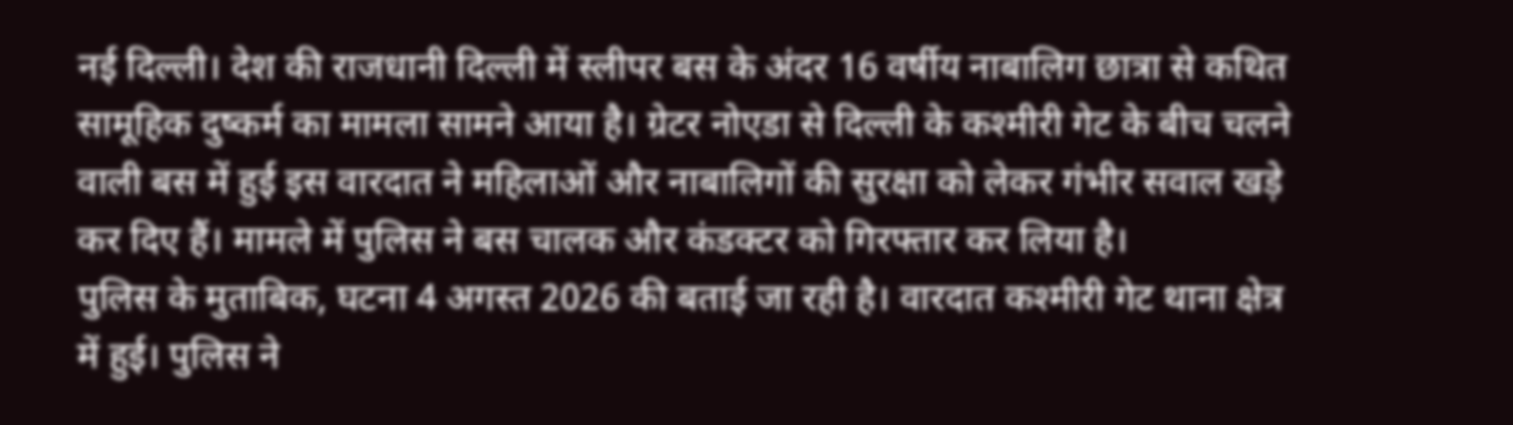नई दिल्ली। देश की राजधानी दिल्ली में स्लीपर बस के अंदर 16 वर्षीय नाबालिग छात्रा से कथित सामूहिक दुष्कर्म का मामला सामने आया है। ग्रेटर नोएडा से दिल्ली के कश्मीरी गेट के बीच चलने वाली बस में हुई इस वारदात ने महिलाओं और नाबालिगों की सुरक्षा को लेकर गंभीर सवाल खड़े कर दिए हैं। मामले में पुलिस ने बस चालक और कंडक्टर को गिरफ्तार कर लिया है।
पुलिस के मुताबिक, घटना 4 अगस्त 2026 की बताई जा रही है। वारदात कश्मीरी गेट थाना क्षेत्र में हुई। पुलिस ने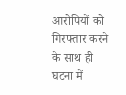आरोपियों को गिरफ्तार करने के साथ ही घटना में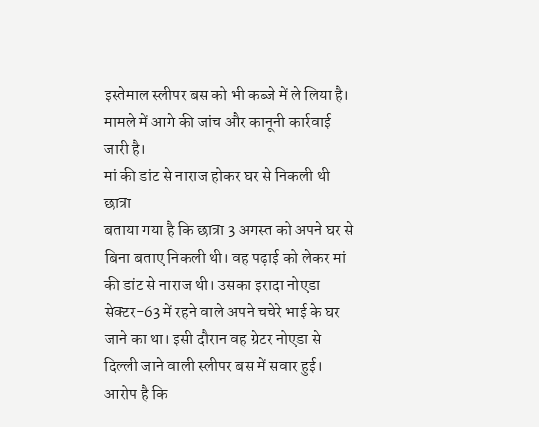इस्तेमाल स्लीपर बस को भी कब्जे में ले लिया है। मामले में आगे की जांच और कानूनी कार्रवाई जारी है।
मां की डांट से नाराज होकर घर से निकली थी छात्रा
बताया गया है कि छात्रा 3 अगस्त को अपने घर से बिना बताए निकली थी। वह पढ़ाई को लेकर मां की डांट से नाराज थी। उसका इरादा नोएडा सेक्टर-63 में रहने वाले अपने चचेरे भाई के घर जाने का था। इसी दौरान वह ग्रेटर नोएडा से दिल्ली जाने वाली स्लीपर बस में सवार हुई।
आरोप है कि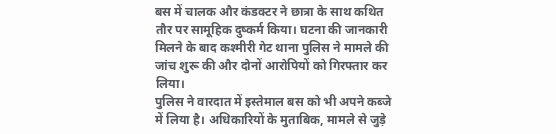बस में चालक और कंडक्टर ने छात्रा के साथ कथित तौर पर सामूहिक दुष्कर्म किया। घटना की जानकारी मिलने के बाद कश्मीरी गेट थाना पुलिस ने मामले की जांच शुरू की और दोनों आरोपियों को गिरफ्तार कर लिया।
पुलिस ने वारदात में इस्तेमाल बस को भी अपने कब्जे में लिया है। अधिकारियों के मुताबिक, मामले से जुड़े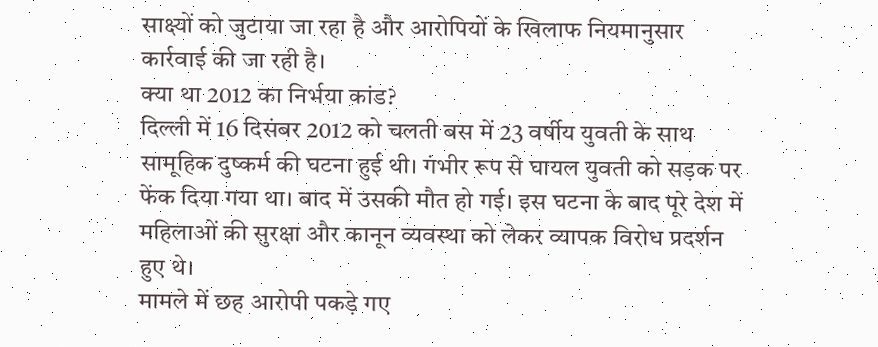साक्ष्यों को जुटाया जा रहा है और आरोपियों के खिलाफ नियमानुसार कार्रवाई की जा रही है।
क्या था 2012 का निर्भया कांड?
दिल्ली में 16 दिसंबर 2012 को चलती बस में 23 वर्षीय युवती के साथ सामूहिक दुष्कर्म की घटना हुई थी। गंभीर रूप से घायल युवती को सड़क पर फेंक दिया गया था। बाद में उसकी मौत हो गई। इस घटना के बाद पूरे देश में महिलाओं की सुरक्षा और कानून व्यवस्था को लेकर व्यापक विरोध प्रदर्शन हुए थे।
मामले में छह आरोपी पकड़े गए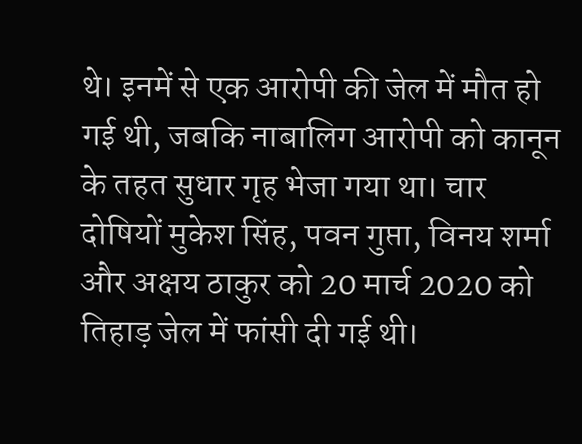थे। इनमें से एक आरोपी की जेल में मौत हो गई थी, जबकि नाबालिग आरोपी को कानून के तहत सुधार गृह भेजा गया था। चार दोषियों मुकेश सिंह, पवन गुप्ता, विनय शर्मा और अक्षय ठाकुर को 20 मार्च 2020 को तिहाड़ जेल में फांसी दी गई थी।